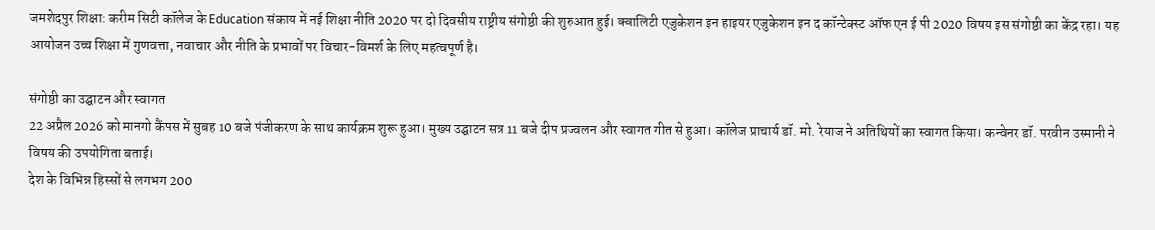जमशेदपुर शिक्षा: करीम सिटी कॉलेज के Education संकाय में नई शिक्षा नीति 2020 पर दो दिवसीय राष्ट्रीय संगोष्ठी की शुरुआत हुई। क्वालिटी एजुकेशन इन हाइयर एजुकेशन इन द कॉन्टेक्स्ट ऑफ एन ई पी 2020 विषय इस संगोष्ठी का केंद्र रहा। यह आयोजन उच्च शिक्षा में गुणवत्ता, नवाचार और नीति के प्रभावों पर विचार-विमर्श के लिए महत्वपूर्ण है।

संगोष्ठी का उद्घाटन और स्वागत
22 अप्रैल 2026 को मानगो कैंपस में सुबह 10 बजे पंजीकरण के साथ कार्यक्रम शुरू हुआ। मुख्य उद्घाटन सत्र 11 बजे दीप प्रज्वलन और स्वागत गीत से हुआ। कॉलेज प्राचार्य डॉ. मो. रेयाज ने अतिथियों का स्वागत किया। कन्वेनर डॉ. परवीन उस्मानी ने विषय की उपयोगिता बताई।
देश के विभिन्न हिस्सों से लगभग 200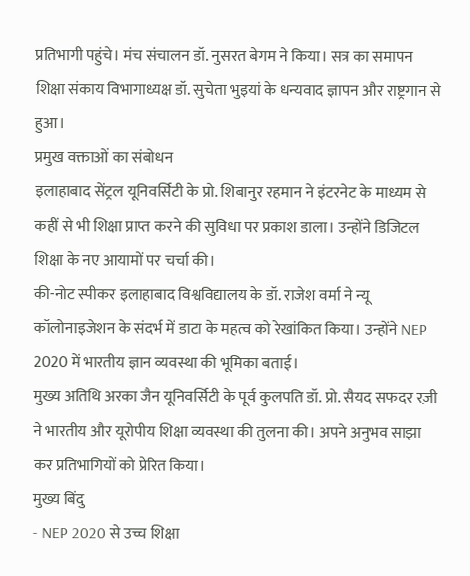प्रतिभागी पहुंचे। मंच संचालन डॉ. नुसरत बेगम ने किया। सत्र का समापन शिक्षा संकाय विभागाध्यक्ष डॉ. सुचेता भुइयां के धन्यवाद ज्ञापन और राष्ट्रगान से हुआ।
प्रमुख वक्ताओं का संबोधन
इलाहाबाद सेंट्रल यूनिवर्सिटी के प्रो. शिबानुर रहमान ने इंटरनेट के माध्यम से कहीं से भी शिक्षा प्राप्त करने की सुविधा पर प्रकाश डाला। उन्होंने डिजिटल शिक्षा के नए आयामों पर चर्चा की।
की-नोट स्पीकर इलाहाबाद विश्वविद्यालय के डॉ. राजेश वर्मा ने न्यू कॉलोनाइजेशन के संदर्भ में डाटा के महत्व को रेखांकित किया। उन्होंने NEP 2020 में भारतीय ज्ञान व्यवस्था की भूमिका बताई।
मुख्य अतिथि अरका जैन यूनिवर्सिटी के पूर्व कुलपति डॉ. प्रो. सैयद सफदर रज़ी ने भारतीय और यूरोपीय शिक्षा व्यवस्था की तुलना की। अपने अनुभव साझा कर प्रतिभागियों को प्रेरित किया।
मुख्य बिंदु
- NEP 2020 से उच्च शिक्षा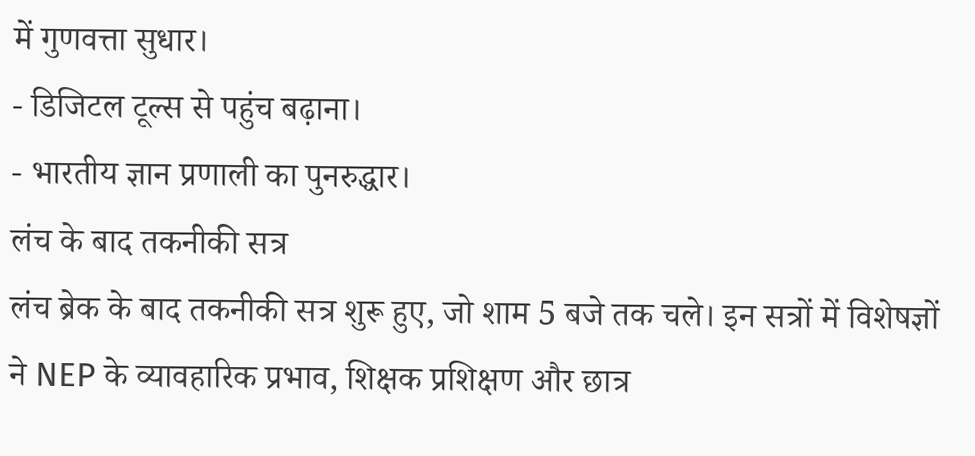में गुणवत्ता सुधार।
- डिजिटल टूल्स से पहुंच बढ़ाना।
- भारतीय ज्ञान प्रणाली का पुनरुद्धार।
लंच के बाद तकनीकी सत्र
लंच ब्रेक के बाद तकनीकी सत्र शुरू हुए, जो शाम 5 बजे तक चले। इन सत्रों में विशेषज्ञों ने NEP के व्यावहारिक प्रभाव, शिक्षक प्रशिक्षण और छात्र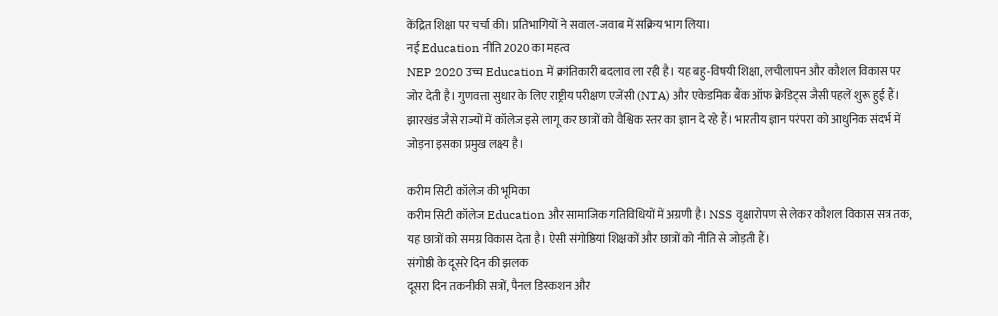केंद्रित शिक्षा पर चर्चा की। प्रतिभागियों ने सवाल-जवाब में सक्रिय भाग लिया।
नई Education नीति 2020 का महत्व
NEP 2020 उच्च Education में क्रांतिकारी बदलाव ला रही है। यह बहु-विषयी शिक्षा, लचीलापन और कौशल विकास पर जोर देती है। गुणवत्ता सुधार के लिए राष्ट्रीय परीक्षण एजेंसी (NTA) और एकेडमिक बैंक ऑफ क्रेडिट्स जैसी पहलें शुरू हुई हैं।
झारखंड जैसे राज्यों में कॉलेज इसे लागू कर छात्रों को वैश्विक स्तर का ज्ञान दे रहे हैं। भारतीय ज्ञान परंपरा को आधुनिक संदर्भ में जोड़ना इसका प्रमुख लक्ष्य है।

करीम सिटी कॉलेज की भूमिका
करीम सिटी कॉलेज Education और सामाजिक गतिविधियों में अग्रणी है। NSS वृक्षारोपण से लेकर कौशल विकास सत्र तक, यह छात्रों को समग्र विकास देता है। ऐसी संगोष्ठियां शिक्षकों और छात्रों को नीति से जोड़ती हैं।
संगोष्ठी के दूसरे दिन की झलक
दूसरा दिन तकनीकी सत्रों, पैनल डिस्कशन और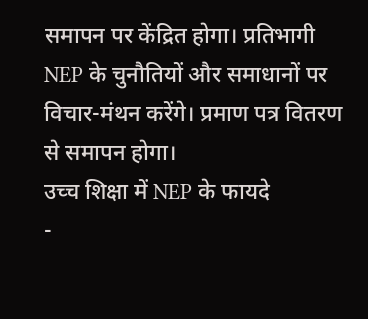समापन पर केंद्रित होगा। प्रतिभागी NEP के चुनौतियों और समाधानों पर विचार-मंथन करेंगे। प्रमाण पत्र वितरण से समापन होगा।
उच्च शिक्षा में NEP के फायदे
-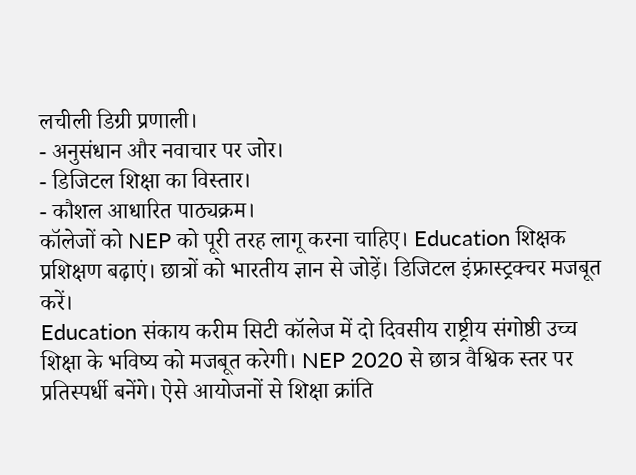लचीली डिग्री प्रणाली।
- अनुसंधान और नवाचार पर जोर।
- डिजिटल शिक्षा का विस्तार।
- कौशल आधारित पाठ्यक्रम।
कॉलेजों को NEP को पूरी तरह लागू करना चाहिए। Education शिक्षक प्रशिक्षण बढ़ाएं। छात्रों को भारतीय ज्ञान से जोड़ें। डिजिटल इंफ्रास्ट्रक्चर मजबूत करें।
Education संकाय करीम सिटी कॉलेज में दो दिवसीय राष्ट्रीय संगोष्ठी उच्च शिक्षा के भविष्य को मजबूत करेगी। NEP 2020 से छात्र वैश्विक स्तर पर प्रतिस्पर्धी बनेंगे। ऐसे आयोजनों से शिक्षा क्रांति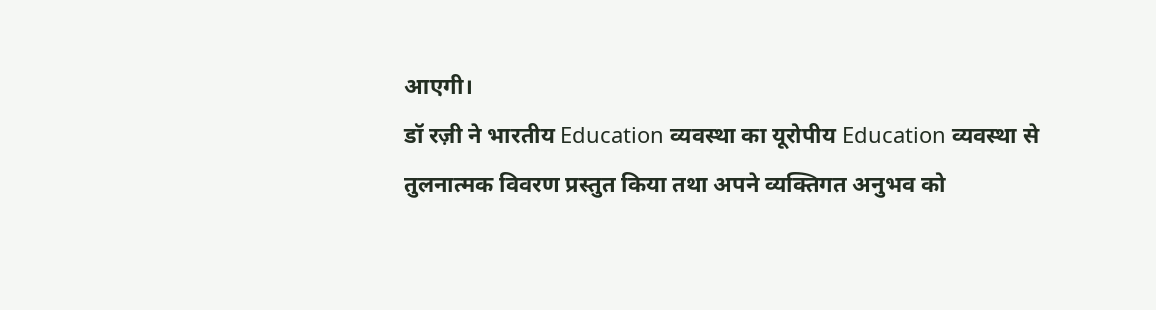आएगी।
डॉ रज़ी ने भारतीय Education व्यवस्था का यूरोपीय Education व्यवस्था से तुलनात्मक विवरण प्रस्तुत किया तथा अपने व्यक्तिगत अनुभव को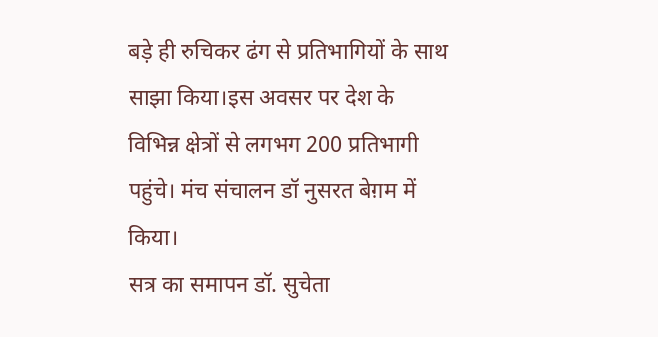बड़े ही रुचिकर ढंग से प्रतिभागियों के साथ साझा किया।इस अवसर पर देश के विभिन्न क्षेत्रों से लगभग 200 प्रतिभागी पहुंचे। मंच संचालन डॉ नुसरत बेग़म में किया।
सत्र का समापन डॉ. सुचेता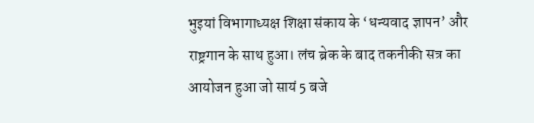भुइयां विभागाध्यक्ष शिक्षा संकाय के ‘धन्यवाद ज्ञापन’ और राष्ट्रगान के साथ हुआ। लंच ब्रेक के बाद तकनीकी सत्र का आयोजन हुआ जो सायं 5 बजे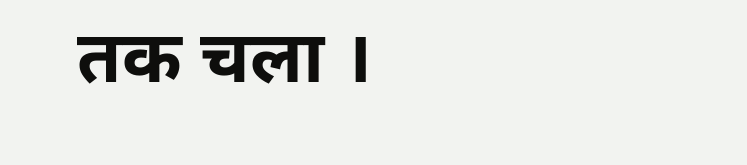तक चला ।